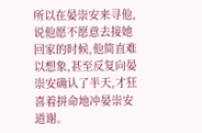所以在晏崇安来寻他,说他愿不愿意去接她回家的时候,他简直难以想象,甚至反复向晏崇安确认了半天,才狂喜着拼命地冲晏崇安道谢。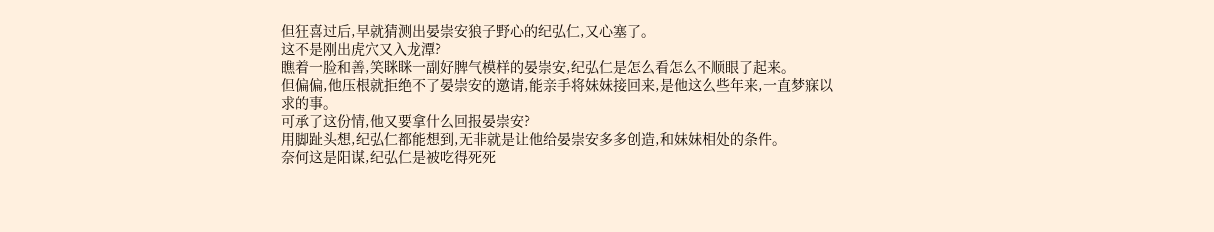但狂喜过后,早就猜测出晏崇安狼子野心的纪弘仁,又心塞了。
这不是刚出虎穴又入龙潭?
瞧着一脸和善,笑眯眯一副好脾气模样的晏崇安,纪弘仁是怎么看怎么不顺眼了起来。
但偏偏,他压根就拒绝不了晏崇安的邀请,能亲手将妹妹接回来,是他这么些年来,一直梦寐以求的事。
可承了这份情,他又要拿什么回报晏崇安?
用脚趾头想,纪弘仁都能想到,无非就是让他给晏崇安多多创造,和妹妹相处的条件。
奈何这是阳谋,纪弘仁是被吃得死死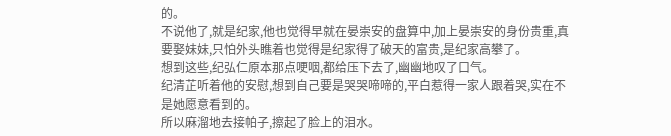的。
不说他了,就是纪家,他也觉得早就在晏崇安的盘算中,加上晏崇安的身份贵重,真要娶妹妹,只怕外头瞧着也觉得是纪家得了破天的富贵,是纪家高攀了。
想到这些,纪弘仁原本那点哽咽,都给压下去了,幽幽地叹了口气。
纪清芷听着他的安慰,想到自己要是哭哭啼啼的,平白惹得一家人跟着哭,实在不是她愿意看到的。
所以麻溜地去接帕子,擦起了脸上的泪水。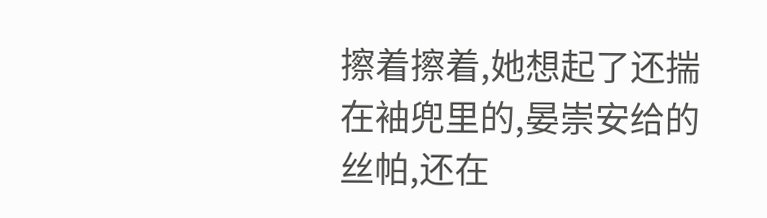擦着擦着,她想起了还揣在袖兜里的,晏崇安给的丝帕,还在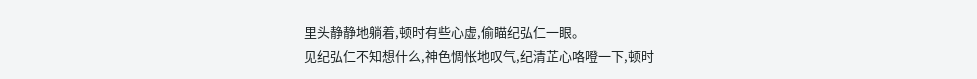里头静静地躺着,顿时有些心虚,偷瞄纪弘仁一眼。
见纪弘仁不知想什么,神色惆怅地叹气,纪清芷心咯噔一下,顿时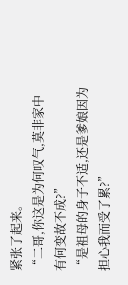紧张了起来。
“二哥,你这是为何叹气,莫非家中有何变故不成?”
“是祖母的身子不适,还是爹娘因为担心我而受了累?”